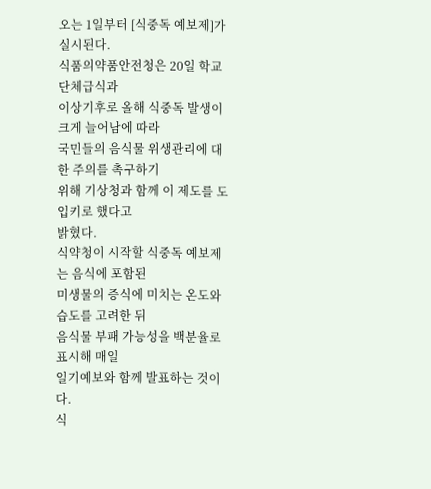오는 1일부터 [식중독 예보제]가 실시된다.
식품의약품안전청은 20일 학교 단체급식과
이상기후로 올해 식중독 발생이 크게 늘어남에 따라
국민들의 음식물 위생관리에 대한 주의를 촉구하기
위해 기상청과 함께 이 제도를 도입키로 했다고
밝혔다.
식약청이 시작할 식중독 예보제는 음식에 포함된
미생물의 증식에 미치는 온도와 습도를 고려한 뒤
음식물 부패 가능성을 백분율로 표시해 매일
일기예보와 함께 발표하는 것이다.
식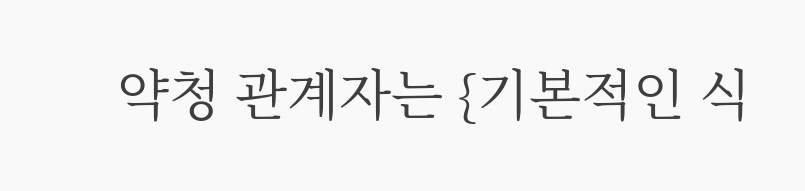약청 관계자는 {기본적인 식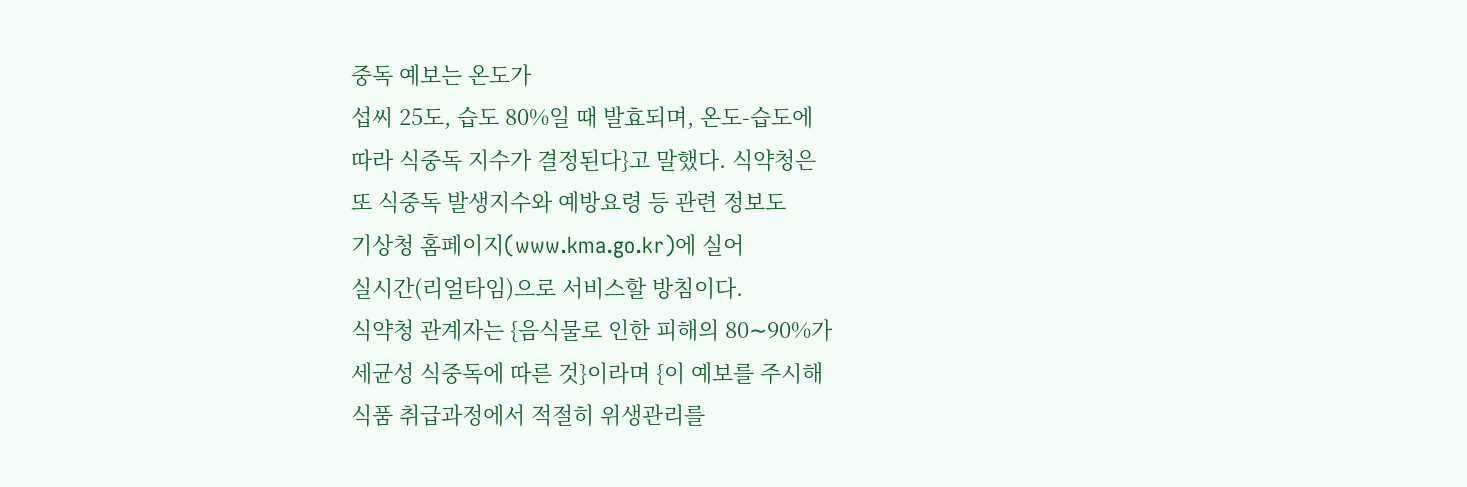중독 예보는 온도가
섭씨 25도, 습도 80%일 때 발효되며, 온도-습도에
따라 식중독 지수가 결정된다}고 말했다. 식약청은
또 식중독 발생지수와 예방요령 등 관련 정보도
기상청 홈페이지(www.kma.go.kr)에 실어
실시간(리얼타임)으로 서비스할 방침이다.
식약청 관계자는 {음식물로 인한 피해의 80∼90%가
세균성 식중독에 따른 것}이라며 {이 예보를 주시해
식품 취급과정에서 적절히 위생관리를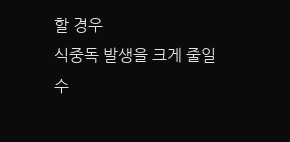할 경우
식중독 발생을 크게 줄일 수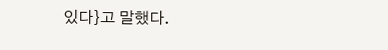있다}고 말했다.